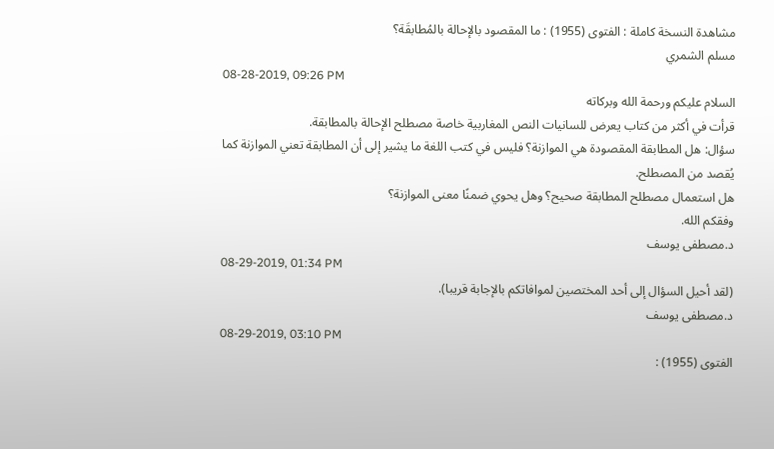مشاهدة النسخة كاملة : الفتوى (1955) : ما المقصود بالإحالة بالمُطابقَة؟
مسلم الشمري
08-28-2019, 09:26 PM
السلام عليكم ورحمة الله وبركاته
قرأت في أكثر من كتاب يعرض للسانيات النص المغاربية خاصة مصطلح الإحالة بالمطابقة.
سؤال: هل المطابقة المقصودة هي الموازنة؟ فليس في كتب اللغة ما يشير إلى أن المطابقة تعني الموازنة كما يُقصد من المصطلح.
هل استعمال مصطلح المطابقة صحيح؟ وهل يحوي ضمنًا معنى الموازنة؟
وفقكم الله.
د.مصطفى يوسف
08-29-2019, 01:34 PM
(لقد أحيل السؤال إلى أحد المختصين لموافاتكم بالإجابة قريبا).
د.مصطفى يوسف
08-29-2019, 03:10 PM
الفتوى (1955) :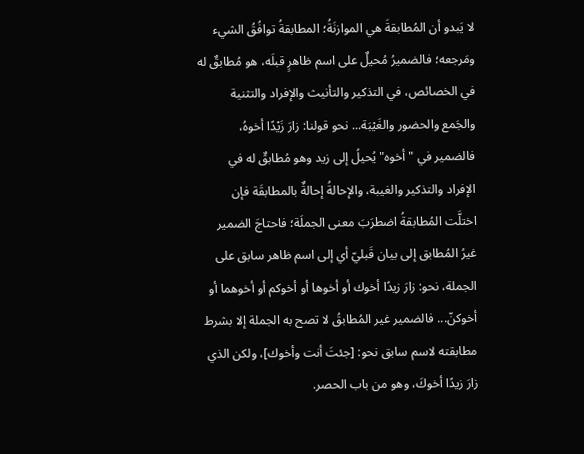لا يَبدو أن المُطابقةَ هي الموازنَةُ؛ المطابقةُ توافُقُ الشيء ومَرجعه؛ فالضميرُ مُحيلٌ على اسم ظاهرٍ قبلَه، هو مُطابقٌ له في الخصائص، في التذكير والتأنيث والإفراد والتثنية والجَمع والحضور والغَيْبَة... نحو قولنا: زارَ زَيْدًا أخوهُ، فالضمير في "أخوه" يُحيلُ إلى زيد وهو مُطابقٌ له في الإفراد والتذكير والغيبة، والإحالةُ إحالةٌ بالمطابقَة فإن اختلَّت المُطابقةُ اضطرَبَ معنى الجملَة؛ فاحتاجَ الضمير غيرُ المُطابق إلى بيان قَبليّ أي إلى اسم ظاهر سابق على الجملة، نحو: زارَ زيدًا أخوك أو أخوها أو أخوكم أو أخوهما أو أخوكنّ... فالضمير غير المُطابقُ لا تصح به الجملة إلا بشرط مطابقته لاسم سابق نحو: [جئتَ أنت وأخوك]، ولكن الذي زارَ زيدًا أخوكَ، وهو من باب الحصر.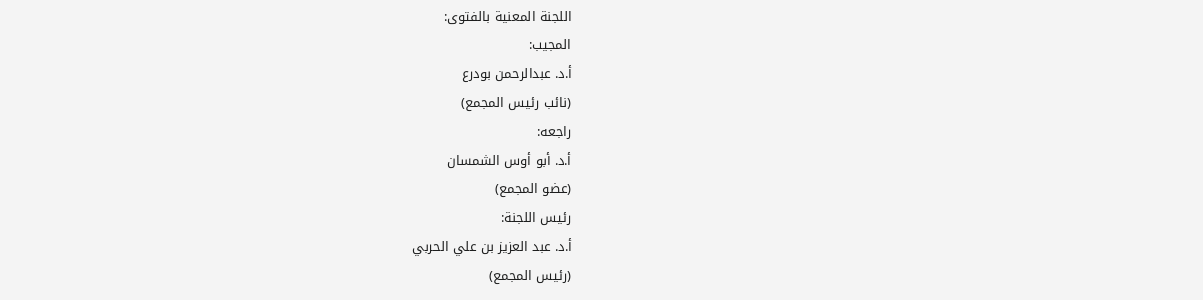اللجنة المعنية بالفتوى:
المجيب:
أ.د. عبدالرحمن بودرع
(نائب رئيس المجمع)
راجعه:
أ.د. أبو أوس الشمسان
(عضو المجمع)
رئيس اللجنة:
أ.د. عبد العزيز بن علي الحربي
(رئيس المجمع)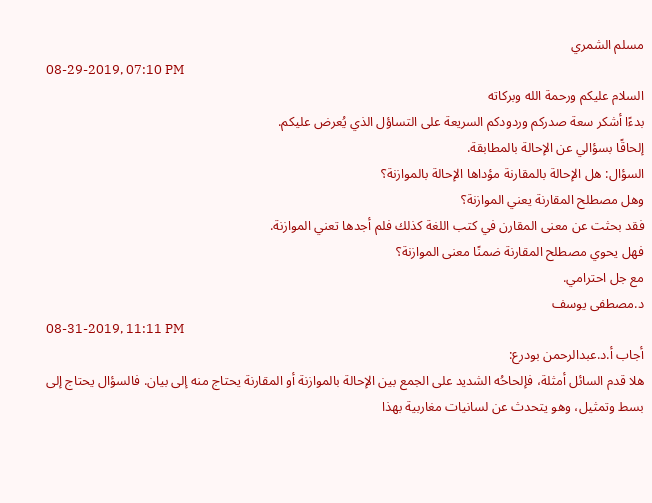مسلم الشمري
08-29-2019, 07:10 PM
السلام عليكم ورحمة الله وبركاته
بدءًا أشكر سعة صدركم وردودكم السريعة على التساؤل الذي يُعرض عليكم.
إلحاقًا بسؤالي عن الإحالة بالمطابقة.
السؤال: هل الإحالة بالمقارنة مؤداها الإحالة بالموازنة؟
وهل مصطلح المقارنة يعني الموازنة؟
فقد بحثت عن معنى المقارن في كتب اللغة كذلك فلم أجدها تعني الموازنة.
فهل يحوي مصطلح المقارنة ضمنًا معنى الموازنة؟
مع جل احترامي.
د.مصطفى يوسف
08-31-2019, 11:11 PM
أجاب أ.د.عبدالرحمن بودرع:
هلا قدم السائل أمثلة، فإلحاحُه الشديد على الجمع بين الإحالة بالموازنة أو المقارنة يحتاج منه إلى بيان. فالسؤال يحتاج إلى بسط وتمثيل، وهو يتحدث عن لسانيات مغاربية بهذا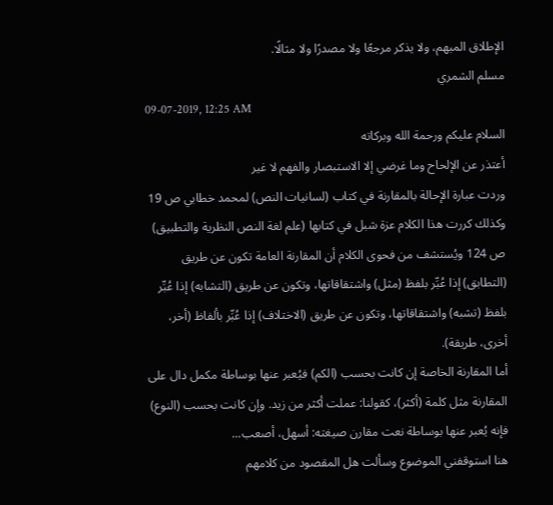الإطلاق المبهم، ولا يذكر مرجعًا ولا مصدرًا ولا مثالًا.
مسلم الشمري
09-07-2019, 12:25 AM
السلام عليكم ورحمة الله وبركاته
أعتذر عن الإلحاح وما غرضي إلا الاستبصار والفهم لا غير
وردت عبارة الإحالة بالمقارنة في كتاب (لسانيات النص) لمحمد خطابي ص 19 وكذلك كررت هذا الكلام عزة شبل في كتابها (علم لغة النص النظرية والتطبيق) ص 124 ويُستشف من فحوى الكلام أن المقارنة العامة تكون عن طريق (التطابق) إذا عُبِّر بلفظ (مثل) واشتقاقاتها، وتكون عن طريق (التشابه) إذا عُبِّر بلفظ (تشبه) واشتقاقاتها، وتكون عن طريق (الاختلاف) إذا عُبِّر بألفاظ (أخر، أخرى، طريقة).
أما المقارنة الخاصة إن كانت بحسب (الكم) فيُعبر عنها بوساطة مكمل دال على المقارنة مثل كلمة (أكثر)، كقولنا: عملت أكثر من زيد. وإن كانت بحسب (النوع) فإنه يُعبر عنها بوساطة نعت مقارن صيغته: أسهل، أصعب...
هنا استوقفني الموضوع وسألت هل المقصود من كلامهم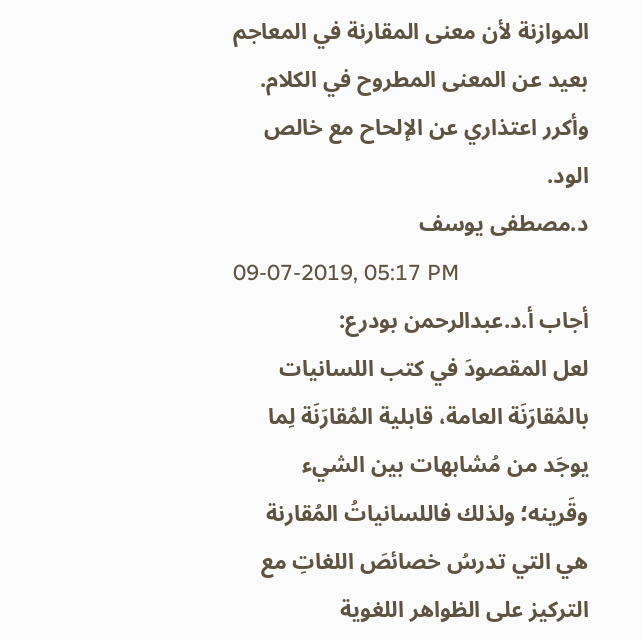الموازنة لأن معنى المقارنة في المعاجم بعيد عن المعنى المطروح في الكلام.
وأكرر اعتذاري عن الإلحاح مع خالص الود.
د.مصطفى يوسف
09-07-2019, 05:17 PM
أجاب أ.د.عبدالرحمن بودرع:
لعل المقصودَ في كتب اللسانيات بالمُقارَنَة العامة، قابلية المُقارَنَة لِما يوجَد من مُشابهات بين الشيء وقَرينه؛ ولذلك فاللسانياتُ المُقارنة هي التي تدرسُ خصائصَ اللغاتِ مع التركيز على الظواهر اللغوية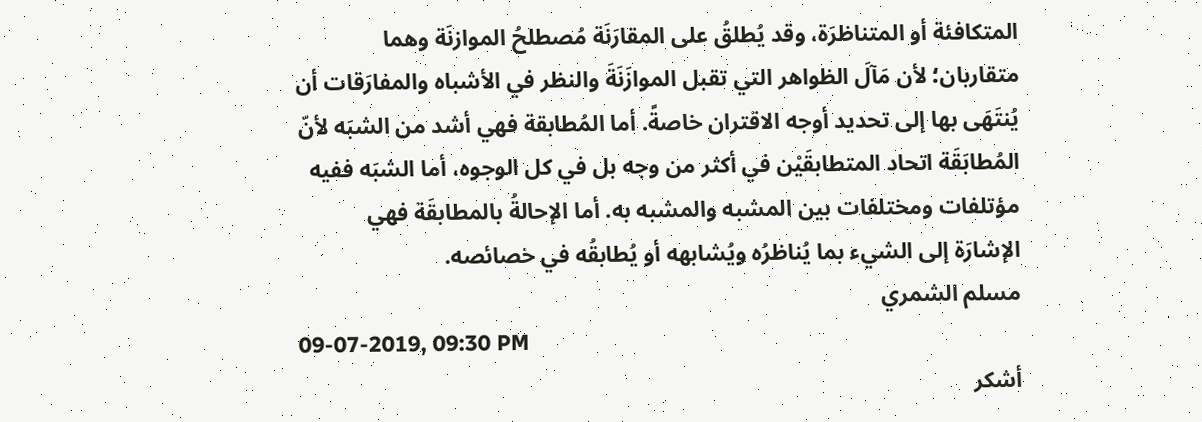المتكافئة أو المتناظرَة، وقد يُطلقُ على المقارَنَة مُصطلحُ الموازنَة وهما متقاربان؛ لأن مَآلَ الظواهر التي تقبل الموازَنَةَ والنظر في الأشباه والمفارَقات أن يُنتَهَى بها إلى تحديد أوجه الاقتران خاصةً. أما المُطابقة فهي أشد من الشبَه لأنّ المُطابَقَة اتحاد المتطابقَيْن في أكثر من وجه بل في كل الوجوه، أما الشبَه ففيه مؤتلفات ومختلفات بين المشبه والمشبه به. أما الإحالةُ بالمطابقَة فهي الإشارَة إلى الشيء بما يُناظرُه ويُشابهه أو يُطابقُه في خصائصه.
مسلم الشمري
09-07-2019, 09:30 PM
أشكر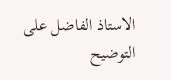الاستاذ الفاضل على التوضيح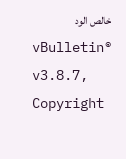خالص الود
vBulletin® v3.8.7, Copyright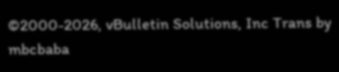©2000-2026, vBulletin Solutions, Inc Trans by mbcbaba